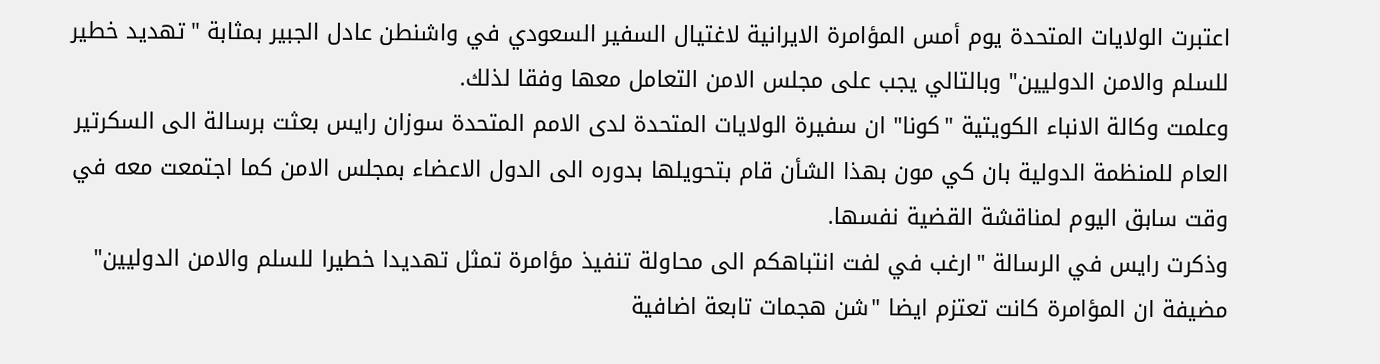اعتبرت الولايات المتحدة يوم أمس المؤامرة الايرانية لاغتيال السفير السعودي في واشنطن عادل الجبير بمثابة "تهديد خطير للسلم والامن الدوليين" وبالتالي يجب على مجلس الامن التعامل معها وفقا لذلك.
وعلمت وكالة الانباء الكويتية "كونا" ان سفيرة الولايات المتحدة لدى الامم المتحدة سوزان رايس بعثت برسالة الى السكرتير العام للمنظمة الدولية بان كي مون بهذا الشأن قام بتحويلها بدوره الى الدول الاعضاء بمجلس الامن كما اجتمعت معه في وقت سابق اليوم لمناقشة القضية نفسها.
وذكرت رايس في الرسالة "ارغب في لفت انتباهكم الى محاولة تنفيذ مؤامرة تمثل تهديدا خطيرا للسلم والامن الدوليين" مضيفة ان المؤامرة كانت تعتزم ايضا "شن هجمات تابعة اضافية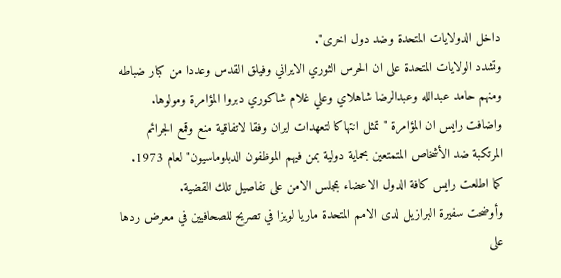داخل الدولايات المتحدة وضد دول اخرى".
وتشدد الولايات المتحدة على ان الحرس الثوري الايراني وفيلق القدس وعددا من كبار ضباطه ومنهم حامد عبدالله وعبدالرضا شاهلاي وعلي غلام شاكوري دبروا المؤامرة ومولوها.
واضافت رايس ان المؤامرة "تمثل انتهاكا لتعهدات ايران وفقا لاتفاقية منع وقمع الجرائم المرتكبة ضد الأشخاص المتمتعين بحماية دولية بمن فيهم الموظفون الدبلوماسيون" لعام 1973.
كما اطلعت رايس كافة الدول الاعضاء بمجلس الامن على تفاصيل تلك القضية.
وأوضحت سفيرة البرازيل لدى الامم المتحدة ماريا لويزا في تصريح للصحافيين في معرض ردها على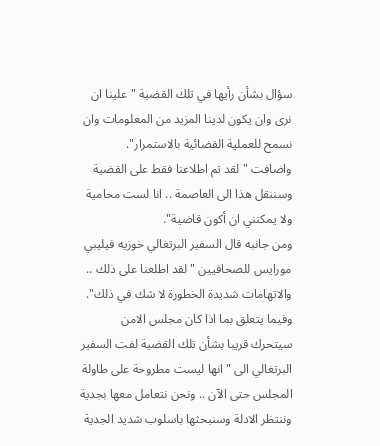سؤال بشأن رأيها في تلك القضية "علينا ان نرى وان يكون لدينا المزيد من المعلومات وان نسمح للعملية القضائية بالاستمرار".
واضافت "لقد تم اطلاعنا فقط على القضية وسننقل هذا الى العاصمة .. انا لست محامية ولا يمكنني ان أكون قاضية".
ومن جانبه قال السفير البرتغالي خوزيه فيليبي مورايس للصحافيين "لقد اطلعنا على ذلك .. والاتهامات شديدة الخطورة لا شك في ذلك".
وفيما يتعلق بما اذا كان مجلس الامن سيتحرك قريبا بشأن تلك القضية لفت السفير البرتغالي الى "انها ليست مطروحة على طاولة المجلس حتى الآن .. ونحن نتعامل معها بجدية وننتظر الادلة وسنبحثها باسلوب شديد الجدية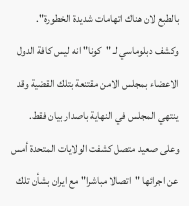بالطبع لان هناك اتهامات شديدة الخطورة".
وكشف دبلوماسي لـ "كونا" انه ليس كافة الدول الاعضاء بمجلس الامن مقتنعة بتلك القضية وقد ينتهي المجلس في النهاية باصدار بيان فقط.
وعلى صعيد متصل كشفت الولايات المتحدة أمس عن اجرائها "اتصالا مباشرا" مع ايران بشأن تلك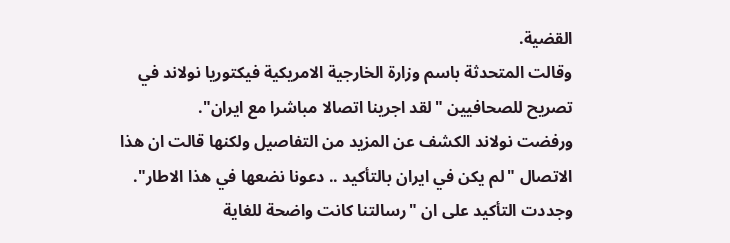القضية.
وقالت المتحدثة باسم وزارة الخارجية الامريكية فيكتوريا نولاند في تصريح للصحافيين "لقد اجرينا اتصالا مباشرا مع ايران".
ورفضت نولاند الكشف عن المزيد من التفاصيل ولكنها قالت ان هذا الاتصال "لم يكن في ايران بالتأكيد .. دعونا نضعها في هذا الاطار".
وجددت التأكيد على ان "رسالتنا كانت واضحة للغاية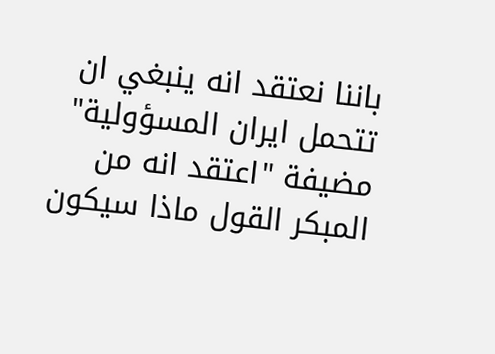باننا نعتقد انه ينبغي ان تتحمل ايران المسؤولية" مضيفة "اعتقد انه من المبكر القول ماذا سيكون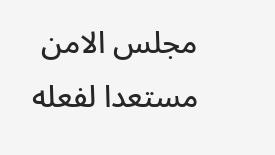مجلس الامن مستعدا لفعله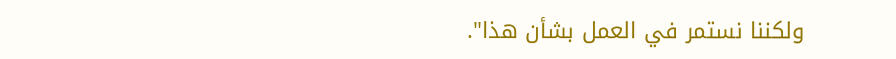ولكننا نستمر في العمل بشأن هذا".